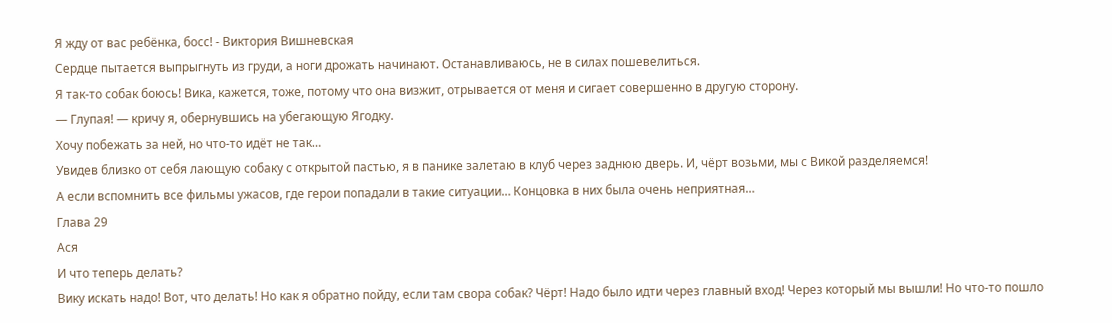Я жду от вас ребёнка, босс! - Виктория Вишневская
Сердце пытается выпрыгнуть из груди, а ноги дрожать начинают. Останавливаюсь, не в силах пошевелиться.
Я так-то собак боюсь! Вика, кажется, тоже, потому что она визжит, отрывается от меня и сигает совершенно в другую сторону.
— Глупая! — кричу я, обернувшись на убегающую Ягодку.
Хочу побежать за ней, но что-то идёт не так…
Увидев близко от себя лающую собаку с открытой пастью, я в панике залетаю в клуб через заднюю дверь. И, чёрт возьми, мы с Викой разделяемся!
А если вспомнить все фильмы ужасов, где герои попадали в такие ситуации… Концовка в них была очень неприятная…
Глава 29
Ася
И что теперь делать?
Вику искать надо! Вот, что делать! Но как я обратно пойду, если там свора собак? Чёрт! Надо было идти через главный вход! Через который мы вышли! Но что-то пошло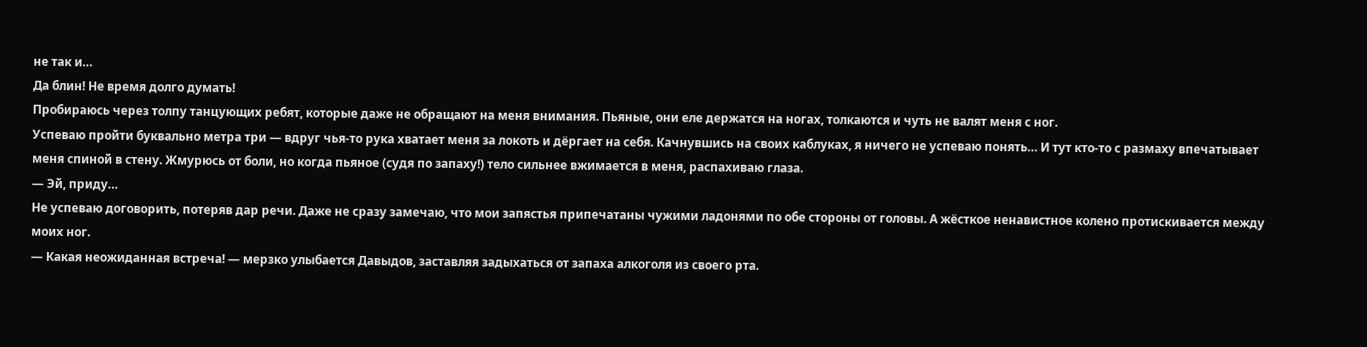не так и…
Да блин! Не время долго думать!
Пробираюсь через толпу танцующих ребят, которые даже не обращают на меня внимания. Пьяные, они еле держатся на ногах, толкаются и чуть не валят меня с ног.
Успеваю пройти буквально метра три — вдруг чья-то рука хватает меня за локоть и дёргает на себя. Качнувшись на своих каблуках, я ничего не успеваю понять… И тут кто-то с размаху впечатывает меня спиной в стену. Жмурюсь от боли, но когда пьяное (судя по запаху!) тело сильнее вжимается в меня, распахиваю глаза.
— Эй, приду…
Не успеваю договорить, потеряв дар речи. Даже не сразу замечаю, что мои запястья припечатаны чужими ладонями по обе стороны от головы. А жёсткое ненавистное колено протискивается между моих ног.
— Какая неожиданная встреча! — мерзко улыбается Давыдов, заставляя задыхаться от запаха алкоголя из своего рта.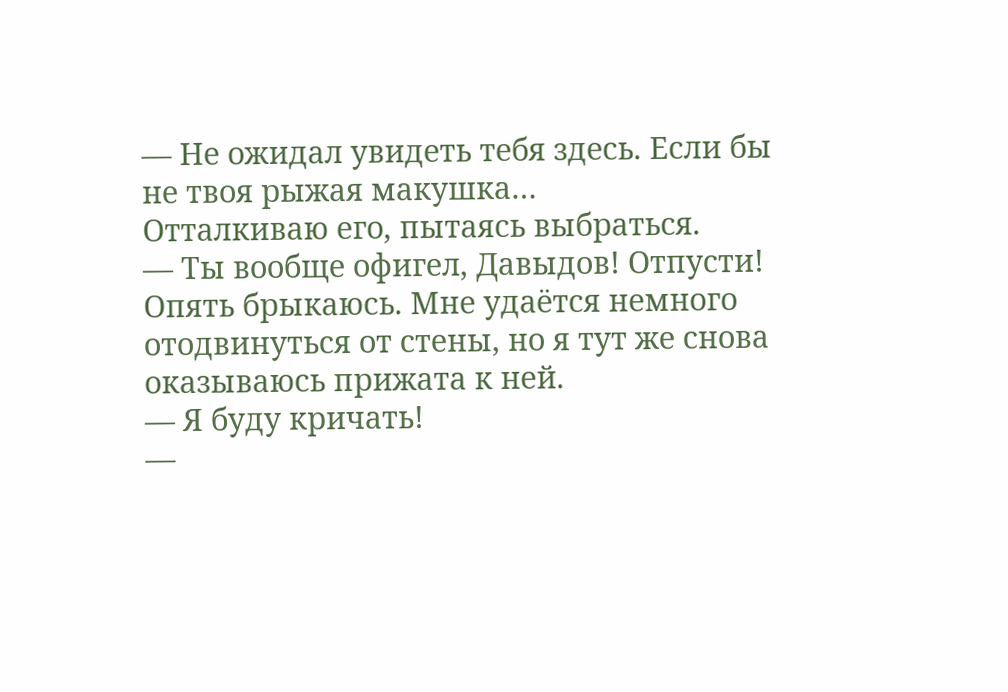— Не ожидал увидеть тебя здесь. Если бы не твоя рыжая макушка…
Отталкиваю его, пытаясь выбраться.
— Ты вообще офигел, Давыдов! Отпусти!
Опять брыкаюсь. Мне удаётся немного отодвинуться от стены, но я тут же снова оказываюсь прижата к ней.
— Я буду кричать!
—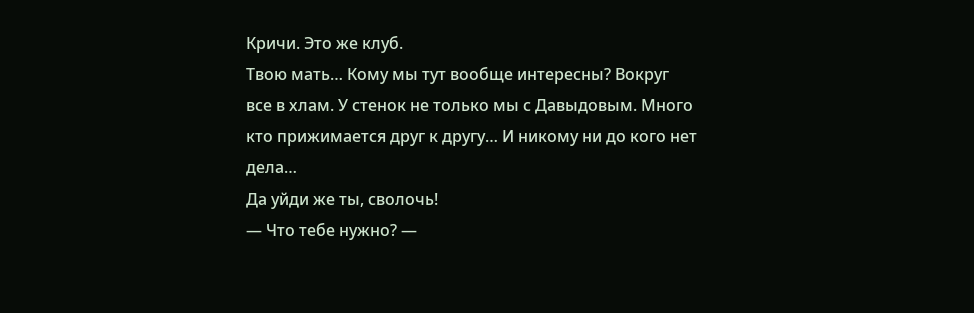Кричи. Это же клуб.
Твою мать… Кому мы тут вообще интересны? Вокруг все в хлам. У стенок не только мы с Давыдовым. Много кто прижимается друг к другу… И никому ни до кого нет дела…
Да уйди же ты, сволочь!
— Что тебе нужно? —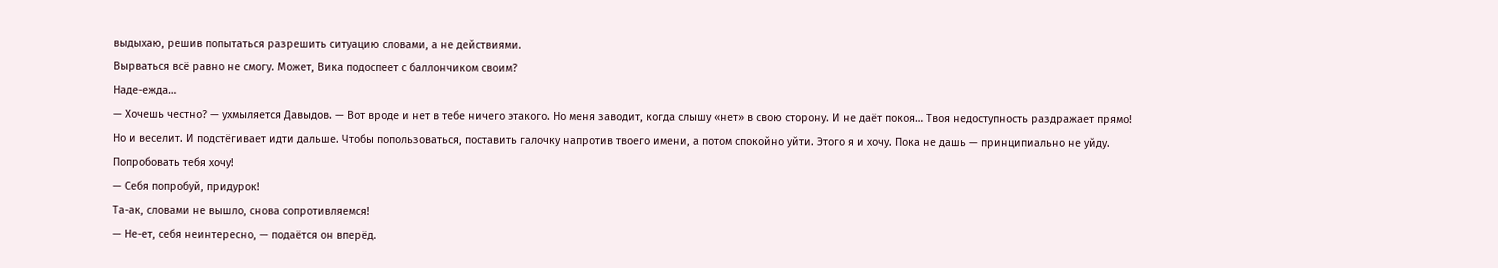выдыхаю, решив попытаться разрешить ситуацию словами, а не действиями.
Вырваться всё равно не смогу. Может, Вика подоспеет с баллончиком своим?
Наде-ежда…
— Хочешь честно? — ухмыляется Давыдов. — Вот вроде и нет в тебе ничего этакого. Но меня заводит, когда слышу «нет» в свою сторону. И не даёт покоя… Твоя недоступность раздражает прямо! Но и веселит. И подстёгивает идти дальше. Чтобы попользоваться, поставить галочку напротив твоего имени, а потом спокойно уйти. Этого я и хочу. Пока не дашь — принципиально не уйду. Попробовать тебя хочу!
— Себя попробуй, придурок!
Та-ак, словами не вышло, снова сопротивляемся!
— Не-ет, себя неинтересно, — подаётся он вперёд.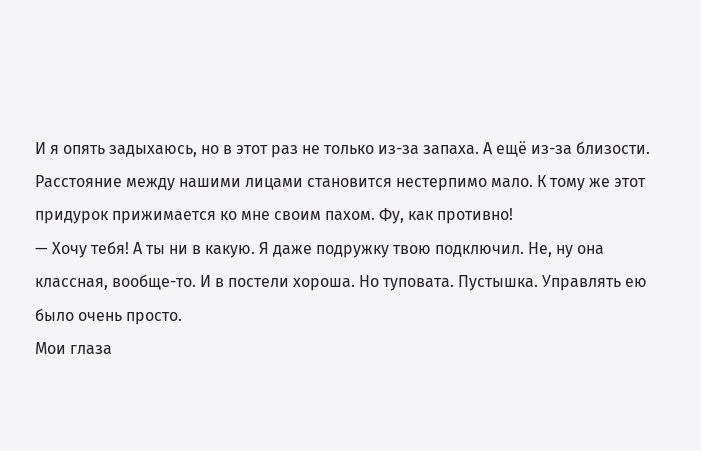И я опять задыхаюсь, но в этот раз не только из-за запаха. А ещё из-за близости. Расстояние между нашими лицами становится нестерпимо мало. К тому же этот придурок прижимается ко мне своим пахом. Фу, как противно!
— Хочу тебя! А ты ни в какую. Я даже подружку твою подключил. Не, ну она классная, вообще-то. И в постели хороша. Но туповата. Пустышка. Управлять ею было очень просто.
Мои глаза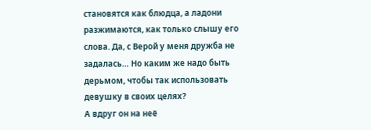становятся как блюдца, а ладони разжимаются, как только слышу его слова. Да, с Верой у меня дружба не задалась… Но каким же надо быть дерьмом, чтобы так использовать девушку в своих целях?
А вдруг он на неё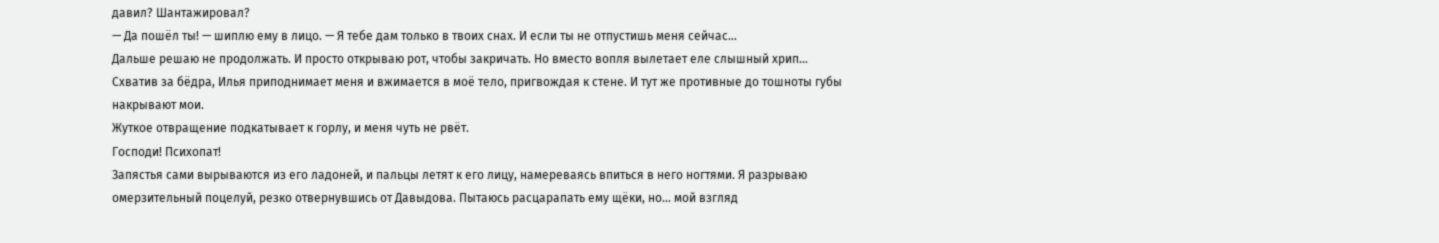давил? Шантажировал?
— Да пошёл ты! — шиплю ему в лицо. — Я тебе дам только в твоих снах. И если ты не отпустишь меня сейчас…
Дальше решаю не продолжать. И просто открываю рот, чтобы закричать. Но вместо вопля вылетает еле слышный хрип…
Схватив за бёдра, Илья приподнимает меня и вжимается в моё тело, пригвождая к стене. И тут же противные до тошноты губы накрывают мои.
Жуткое отвращение подкатывает к горлу, и меня чуть не рвёт.
Господи! Психопат!
Запястья сами вырываются из его ладоней, и пальцы летят к его лицу, намереваясь впиться в него ногтями. Я разрываю омерзительный поцелуй, резко отвернувшись от Давыдова. Пытаюсь расцарапать ему щёки, но… мой взгляд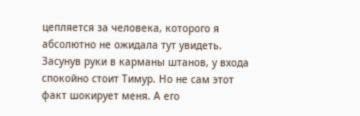цепляется за человека, которого я абсолютно не ожидала тут увидеть.
Засунув руки в карманы штанов, у входа спокойно стоит Тимур. Но не сам этот факт шокирует меня. А его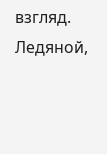взгляд. Ледяной,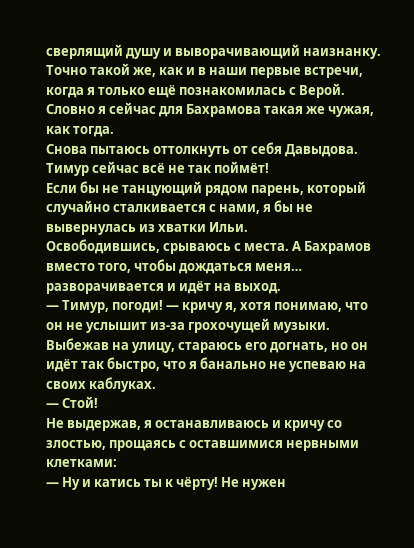сверлящий душу и выворачивающий наизнанку. Точно такой же, как и в наши первые встречи, когда я только ещё познакомилась с Верой.
Словно я сейчас для Бахрамова такая же чужая, как тогда.
Снова пытаюсь оттолкнуть от себя Давыдова. Тимур сейчас всё не так поймёт!
Если бы не танцующий рядом парень, который случайно сталкивается с нами, я бы не вывернулась из хватки Ильи.
Освободившись, срываюсь с места. А Бахрамов вместо того, чтобы дождаться меня… разворачивается и идёт на выход.
— Тимур, погоди! — кричу я, хотя понимаю, что он не услышит из-за грохочущей музыки.
Выбежав на улицу, стараюсь его догнать, но он идёт так быстро, что я банально не успеваю на своих каблуках.
— Стой!
Не выдержав, я останавливаюсь и кричу со злостью, прощаясь с оставшимися нервными клетками:
— Ну и катись ты к чёрту! Не нужен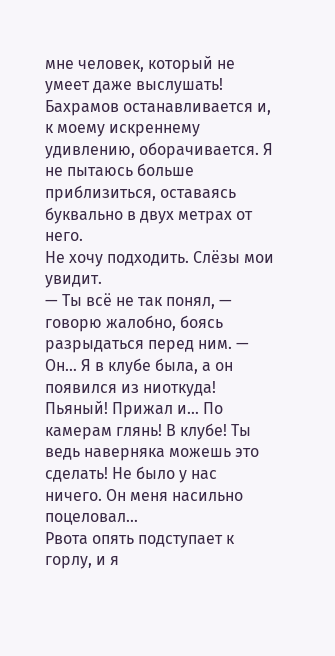мне человек, который не умеет даже выслушать!
Бахрамов останавливается и, к моему искреннему удивлению, оборачивается. Я не пытаюсь больше приблизиться, оставаясь буквально в двух метрах от него.
Не хочу подходить. Слёзы мои увидит.
— Ты всё не так понял, — говорю жалобно, боясь разрыдаться перед ним. — Он… Я в клубе была, а он появился из ниоткуда! Пьяный! Прижал и… По камерам глянь! В клубе! Ты ведь наверняка можешь это сделать! Не было у нас ничего. Он меня насильно поцеловал…
Рвота опять подступает к горлу, и я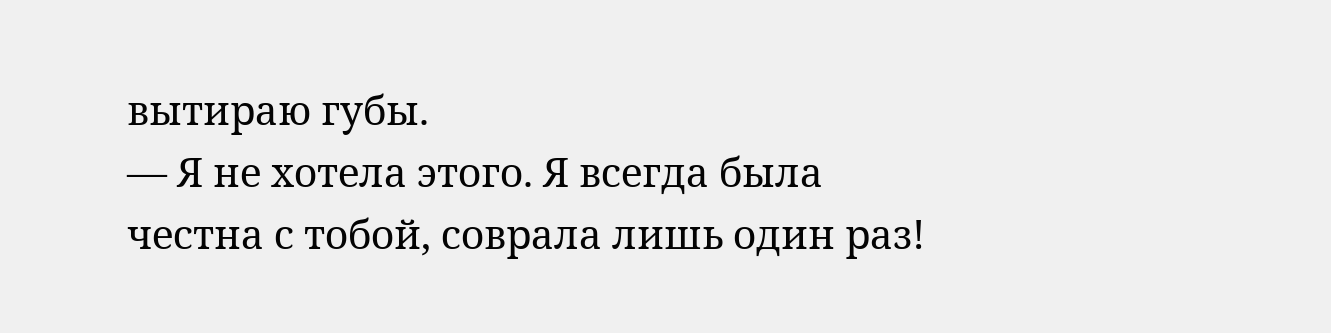вытираю губы.
— Я не хотела этого. Я всегда была честна с тобой, соврала лишь один раз!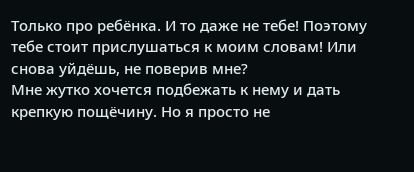Только про ребёнка. И то даже не тебе! Поэтому тебе стоит прислушаться к моим словам! Или снова уйдёшь, не поверив мне?
Мне жутко хочется подбежать к нему и дать крепкую пощёчину. Но я просто не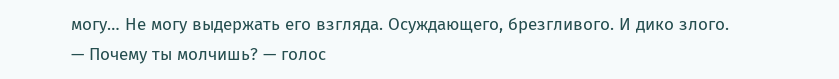могу… Не могу выдержать его взгляда. Осуждающего, брезгливого. И дико злого.
— Почему ты молчишь? — голос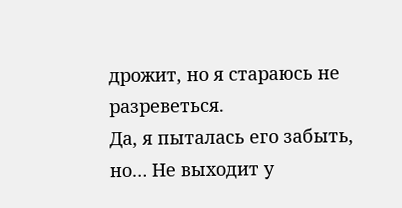дрожит, но я стараюсь не разреветься.
Да, я пыталась его забыть, но… Не выходит у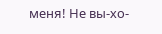меня! Не вы-хо-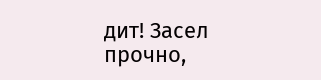дит! Засел прочно,